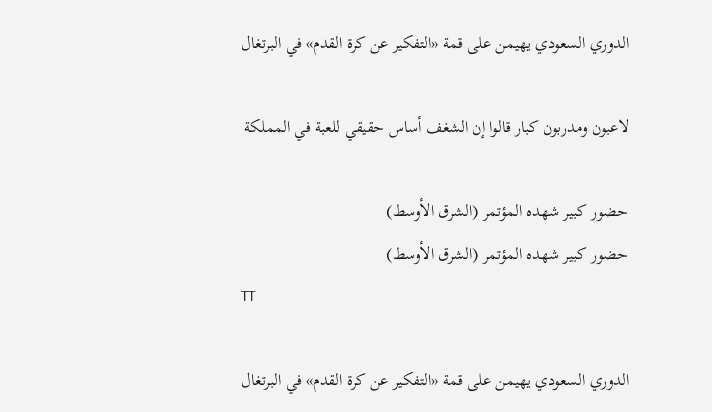الدوري السعودي يهيمن على قمة «التفكير عن كرة القدم» في البرتغال

لاعبون ومدربون كبار قالوا إن الشغف أساس حقيقي للعبة في المملكة

حضور كبير شهده المؤتمر (الشرق الأوسط)
حضور كبير شهده المؤتمر (الشرق الأوسط)
TT

الدوري السعودي يهيمن على قمة «التفكير عن كرة القدم» في البرتغال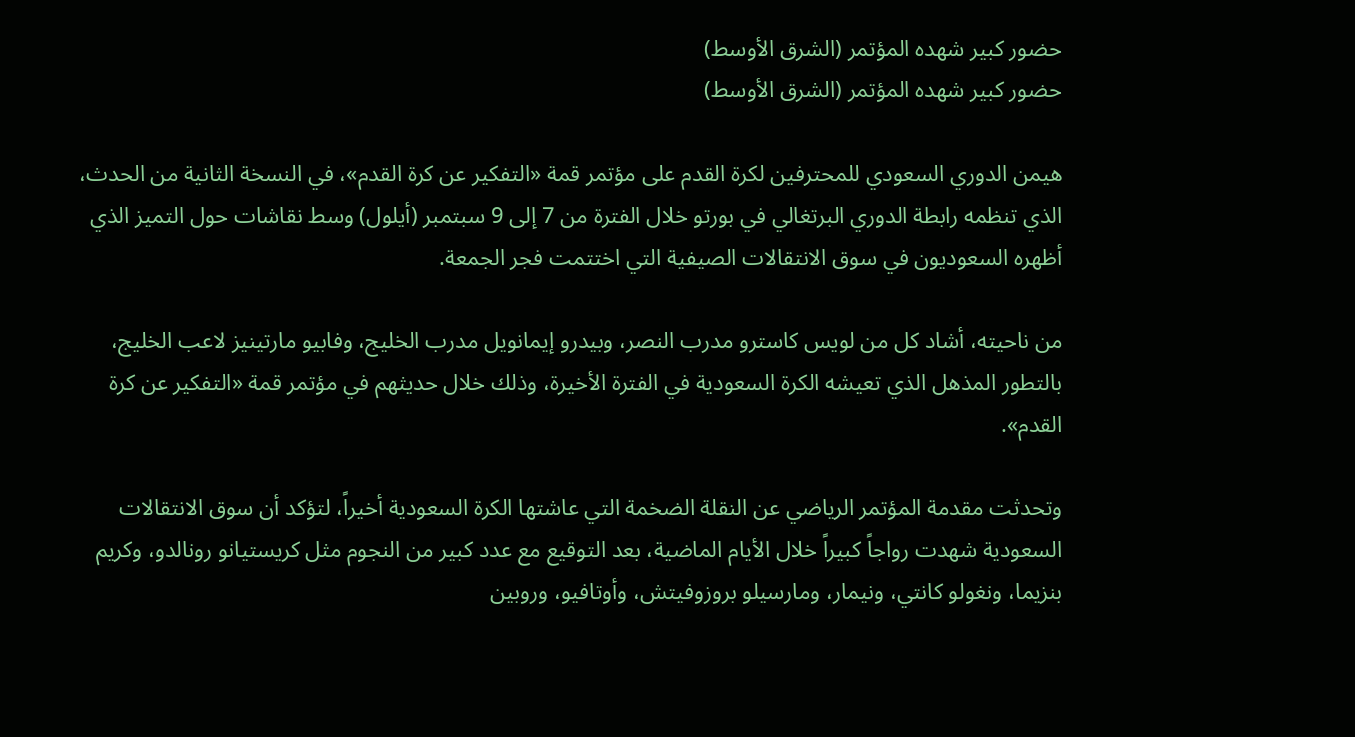حضور كبير شهده المؤتمر (الشرق الأوسط)
حضور كبير شهده المؤتمر (الشرق الأوسط)

هيمن الدوري السعودي للمحترفين لكرة القدم على مؤتمر قمة «التفكير عن كرة القدم»، في النسخة الثانية من الحدث، الذي تنظمه رابطة الدوري البرتغالي في بورتو خلال الفترة من 7 إلى 9 سبتمبر (أيلول) وسط نقاشات حول التميز الذي أظهره السعوديون في سوق الانتقالات الصيفية التي اختتمت فجر الجمعة.

من ناحيته، أشاد كل من لويس كاسترو مدرب النصر، وبيدرو إيمانويل مدرب الخليج، وفابيو مارتينيز لاعب الخليج، بالتطور المذهل الذي تعيشه الكرة السعودية في الفترة الأخيرة، وذلك خلال حديثهم في مؤتمر قمة «التفكير عن كرة القدم».

وتحدثت مقدمة المؤتمر الرياضي عن النقلة الضخمة التي عاشتها الكرة السعودية أخيراً، لتؤكد أن سوق الانتقالات السعودية شهدت رواجاً كبيراً خلال الأيام الماضية، بعد التوقيع مع عدد كبير من النجوم مثل كريستيانو رونالدو، وكريم بنزيما، ونغولو كانتي، ونيمار، ومارسيلو بروزوفيتش، وأوتافيو، وروبين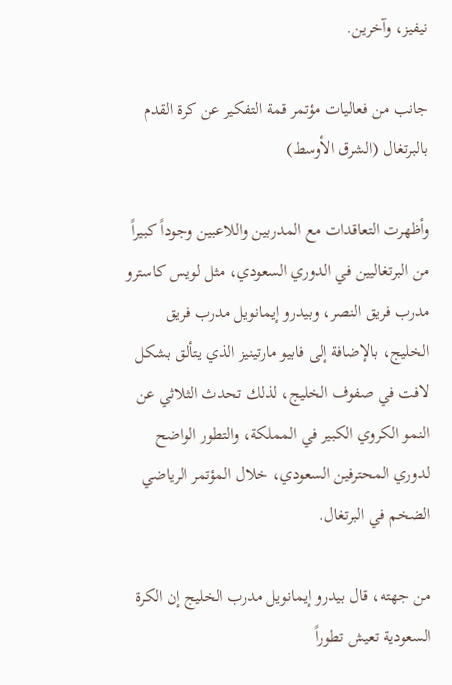نيفيز، وآخرين.

جانب من فعاليات مؤتمر قمة التفكير عن كرة القدم بالبرتغال (الشرق الأوسط)

وأظهرت التعاقدات مع المدربين واللاعبين وجوداً كبيراً من البرتغاليين في الدوري السعودي، مثل لويس كاسترو مدرب فريق النصر، وبيدرو إيمانويل مدرب فريق الخليج، بالإضافة إلى فابيو مارتينيز الذي يتألق بشكل لافت في صفوف الخليج، لذلك تحدث الثلاثي عن النمو الكروي الكبير في المملكة، والتطور الواضح لدوري المحترفين السعودي، خلال المؤتمر الرياضي الضخم في البرتغال.

من جهته، قال بيدرو إيمانويل مدرب الخليج إن الكرة السعودية تعيش تطوراً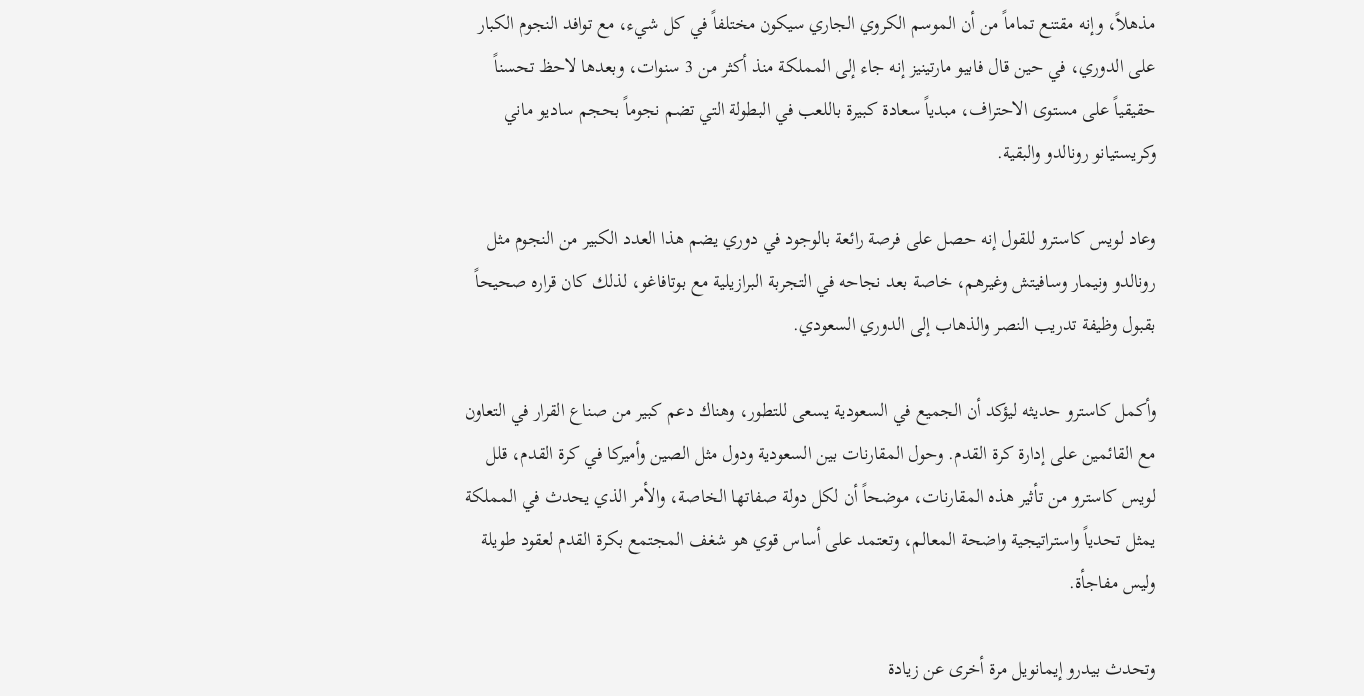مذهلاً، وإنه مقتنع تماماً من أن الموسم الكروي الجاري سيكون مختلفاً في كل شيء، مع توافد النجوم الكبار على الدوري، في حين قال فابيو مارتينيز إنه جاء إلى المملكة منذ أكثر من 3 سنوات، وبعدها لاحظ تحسناً حقيقياً على مستوى الاحتراف، مبدياً سعادة كبيرة باللعب في البطولة التي تضم نجوماً بحجم ساديو ماني وكريستيانو رونالدو والبقية.

وعاد لويس كاسترو للقول إنه حصل على فرصة رائعة بالوجود في دوري يضم هذا العدد الكبير من النجوم مثل رونالدو ونيمار وسافيتش وغيرهم، خاصة بعد نجاحه في التجربة البرازيلية مع بوتافاغو، لذلك كان قراره صحيحاً بقبول وظيفة تدريب النصر والذهاب إلى الدوري السعودي.

وأكمل كاسترو حديثه ليؤكد أن الجميع في السعودية يسعى للتطور، وهناك دعم كبير من صناع القرار في التعاون مع القائمين على إدارة كرة القدم. وحول المقارنات بين السعودية ودول مثل الصين وأميركا في كرة القدم، قلل لويس كاسترو من تأثير هذه المقارنات، موضحاً أن لكل دولة صفاتها الخاصة، والأمر الذي يحدث في المملكة يمثل تحدياً واستراتيجية واضحة المعالم، وتعتمد على أساس قوي هو شغف المجتمع بكرة القدم لعقود طويلة وليس مفاجأة.

وتحدث بيدرو إيمانويل مرة أخرى عن زيادة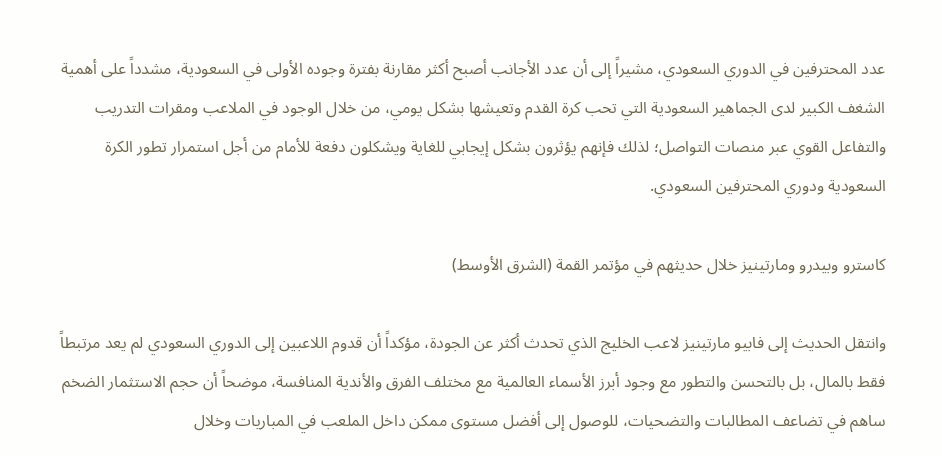عدد المحترفين في الدوري السعودي، مشيراً إلى أن عدد الأجانب أصبح أكثر مقارنة بفترة وجوده الأولى في السعودية، مشدداً على أهمية الشغف الكبير لدى الجماهير السعودية التي تحب كرة القدم وتعيشها بشكل يومي، من خلال الوجود في الملاعب ومقرات التدريب والتفاعل القوي عبر منصات التواصل؛ لذلك فإنهم يؤثرون بشكل إيجابي للغاية ويشكلون دفعة للأمام من أجل استمرار تطور الكرة السعودية ودوري المحترفين السعودي.

كاسترو وبيدرو ومارتينيز خلال حديثهم في مؤتمر القمة (الشرق الأوسط)

وانتقل الحديث إلى فابيو مارتينيز لاعب الخليج الذي تحدث أكثر عن الجودة، مؤكداً أن قدوم اللاعبين إلى الدوري السعودي لم يعد مرتبطاً فقط بالمال، بل بالتحسن والتطور مع وجود أبرز الأسماء العالمية مع مختلف الفرق والأندية المنافسة، موضحاً أن حجم الاستثمار الضخم ساهم في تضاعف المطالبات والتضحيات، للوصول إلى أفضل مستوى ممكن داخل الملعب في المباريات وخلال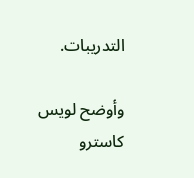التدريبات.

وأوضح لويس كاسترو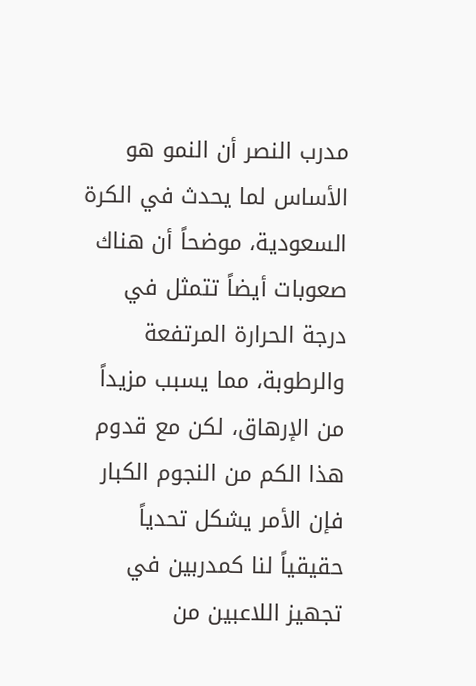مدرب النصر أن النمو هو الأساس لما يحدث في الكرة السعودية، موضحاً أن هناك صعوبات أيضاً تتمثل في درجة الحرارة المرتفعة والرطوبة، مما يسبب مزيداً من الإرهاق، لكن مع قدوم هذا الكم من النجوم الكبار فإن الأمر يشكل تحدياً حقيقياً لنا كمدربين في تجهيز اللاعبين من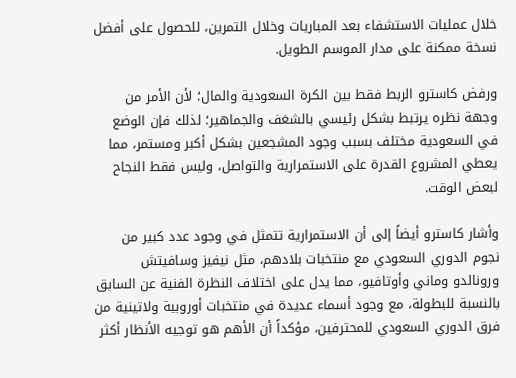خلال عمليات الاستشفاء بعد المباريات وخلال التمرين، للحصول على أفضل نسخة ممكنة على مدار الموسم الطويل.

ورفض كاسترو الربط فقط بين الكرة السعودية والمال؛ لأن الأمر من وجهة نظره يرتبط بشكل رئيسي بالشغف والجماهير؛ لذلك فإن الوضع في السعودية مختلف بسبب وجود المشجعين بشكل أكبر ومستمر، مما يعطي المشروع القدرة على الاستمرارية والتواصل، وليس فقط النجاح لبعض الوقت.

وأشار كاسترو أيضاً إلى أن الاستمرارية تتمثل في وجود عدد كبير من نجوم الدوري السعودي مع منتخبات بلادهم، مثل نيفيز وسافيتش ورونالدو وماني وأوتافيو، مما يدل على اختلاف النظرة الفنية عن السابق بالنسبة للبطولة، مع وجود أسماء عديدة في منتخبات أوروبية ولاتينية من فرق الدوري السعودي للمحترفين، مؤكداً أن الأهم هو توجيه الأنظار أكثر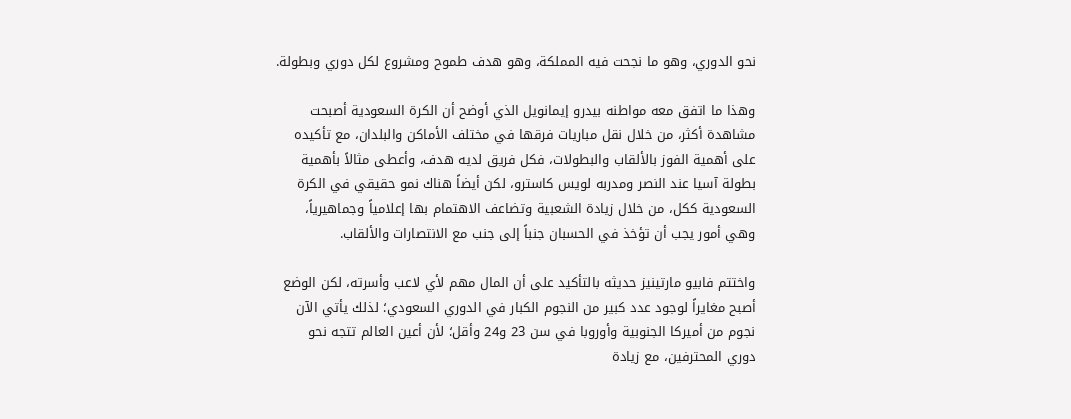نحو الدوري، وهو ما نجحت فيه المملكة، وهو هدف طموح ومشروع لكل دوري وبطولة.

وهذا ما اتفق معه مواطنه بيدرو إيمانويل الذي أوضح أن الكرة السعودية أصبحت مشاهدة أكثر، من خلال نقل مباريات فرقها في مختلف الأماكن والبلدان، مع تأكيده على أهمية الفوز بالألقاب والبطولات، فكل فريق لديه هدف، وأعطى مثالاً بأهمية بطولة آسيا عند النصر ومدربه لويس كاسترو، لكن أيضاً هناك نمو حقيقي في الكرة السعودية ككل، من خلال زيادة الشعبية وتضاعف الاهتمام بها إعلامياً وجماهيرياً، وهي أمور يجب أن تؤخذ في الحسبان جنباً إلى جنب مع الانتصارات والألقاب.

واختتم فابيو مارتينيز حديثه بالتأكيد على أن المال مهم لأي لاعب وأسرته، لكن الوضع أصبح مغايراً لوجود عدد كبير من النجوم الكبار في الدوري السعودي؛ لذلك يأتي الآن نجوم من أميركا الجنوبية وأوروبا في سن 23 و24 وأقل؛ لأن أعين العالم تتجه نحو دوري المحترفين، مع زيادة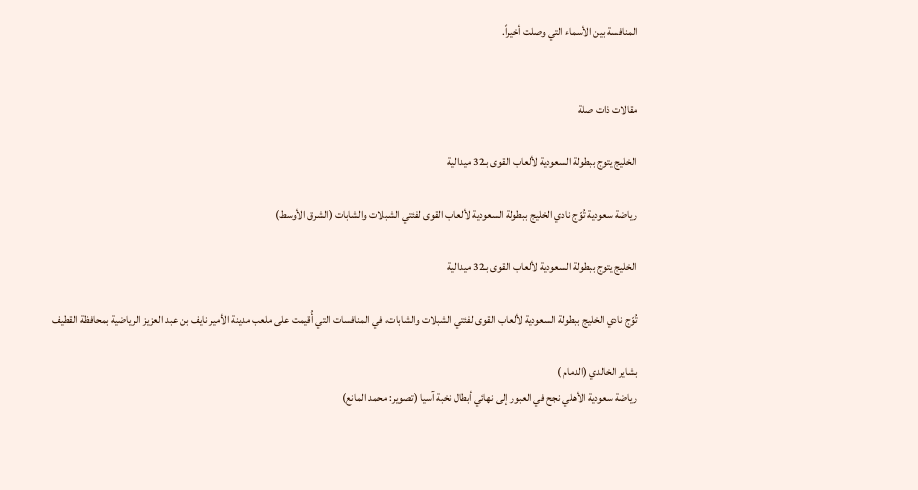المنافسة بين الأسماء التي وصلت أخيراً.


مقالات ذات صلة

الخليج يتوج ببطولة السعودية لألعاب القوى بـ32 ميدالية

رياضة سعودية تُوّج نادي الخليج ببطولة السعودية لألعاب القوى لفئتي الشبلات والشابات (الشرق الأوسط)

الخليج يتوج ببطولة السعودية لألعاب القوى بـ32 ميدالية

تُوّج نادي الخليج ببطولة السعودية لألعاب القوى لفئتي الشبلات والشابات، في المنافسات التي أُقيمت على ملعب مدينة الأمير نايف بن عبد العزيز الرياضية بمحافظة القطيف

بشاير الخالدي (الدمام )
رياضة سعودية الأهلي نجح في العبور إلى نهائي أبطال نخبة آسيا (تصوير: محمد المانع)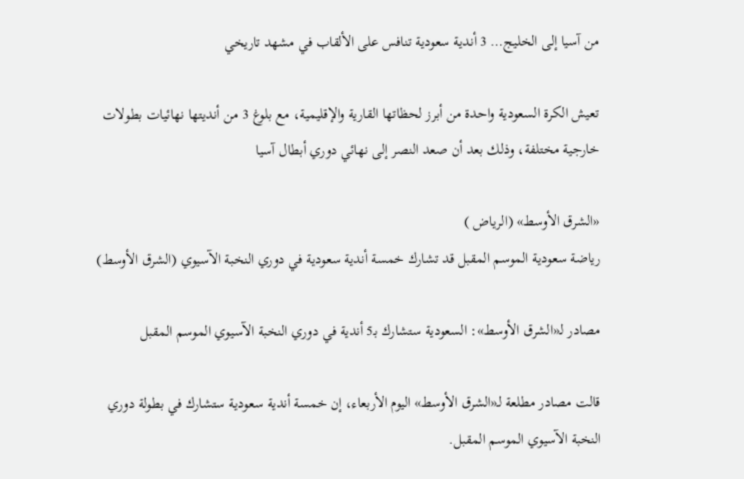من آسيا إلى الخليج… 3 أندية سعودية تنافس على الألقاب في مشهد تاريخي

تعيش الكرة السعودية واحدة من أبرز لحظاتها القارية والإقليمية، مع بلوغ 3 من أنديتها نهائيات بطولات خارجية مختلفة، وذلك بعد أن صعد النصر إلى نهائي دوري أبطال آسيا

«الشرق الأوسط» (الرياض )
رياضة سعودية الموسم المقبل قد تشارك خمسة أندية سعودية في دوري النخبة الآسيوي (الشرق الأوسط)

مصادر لـ«الشرق الأوسط»: السعودية ستشارك بـ5 أندية في دوري النخبة الآسيوي الموسم المقبل

قالت مصادر مطلعة لـ«الشرق الأوسط» اليوم الأربعاء، إن خمسة أندية سعودية ستشارك في بطولة دوري النخبة الآسيوي الموسم المقبل.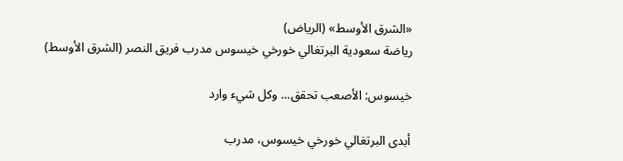«الشرق الأوسط» (الرياض)
رياضة سعودية البرتغالي خورخي خيسوس مدرب فريق النصر (الشرق الأوسط)

خيسوس: الأصعب تحقق... وكل شيء وارد

أبدى البرتغالي خورخي خيسوس، مدرب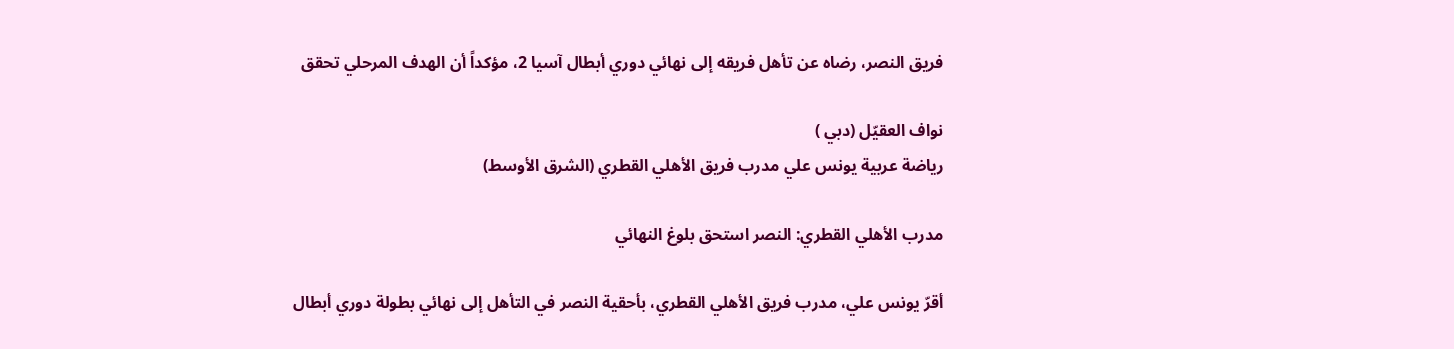فريق النصر، رضاه عن تأهل فريقه إلى نهائي دوري أبطال آسيا 2، مؤكداً أن الهدف المرحلي تحقق

نواف العقيّل (دبي )
رياضة عربية يونس علي مدرب فريق الأهلي القطري (الشرق الأوسط)

مدرب الأهلي القطري: النصر استحق بلوغ النهائي

أقرّ يونس علي، مدرب فريق الأهلي القطري، بأحقية النصر في التأهل إلى نهائي بطولة دوري أبطال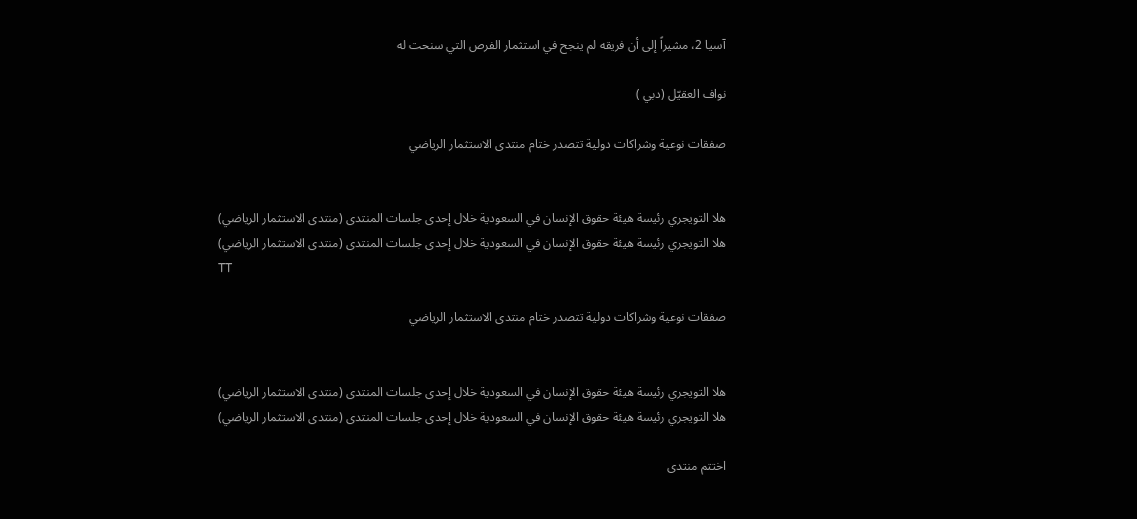آسيا 2، مشيراً إلى أن فريقه لم ينجح في استثمار الفرص التي سنحت له

نواف العقيّل (دبي )

صفقات نوعية وشراكات دولية تتصدر ختام منتدى الاستثمار الرياضي


هلا التويجري رئيسة هيئة حقوق الإنسان في السعودية خلال إحدى جلسات المنتدى (منتدى الاستثمار الرياضي)
هلا التويجري رئيسة هيئة حقوق الإنسان في السعودية خلال إحدى جلسات المنتدى (منتدى الاستثمار الرياضي)
TT

صفقات نوعية وشراكات دولية تتصدر ختام منتدى الاستثمار الرياضي


هلا التويجري رئيسة هيئة حقوق الإنسان في السعودية خلال إحدى جلسات المنتدى (منتدى الاستثمار الرياضي)
هلا التويجري رئيسة هيئة حقوق الإنسان في السعودية خلال إحدى جلسات المنتدى (منتدى الاستثمار الرياضي)

اختتم منتدى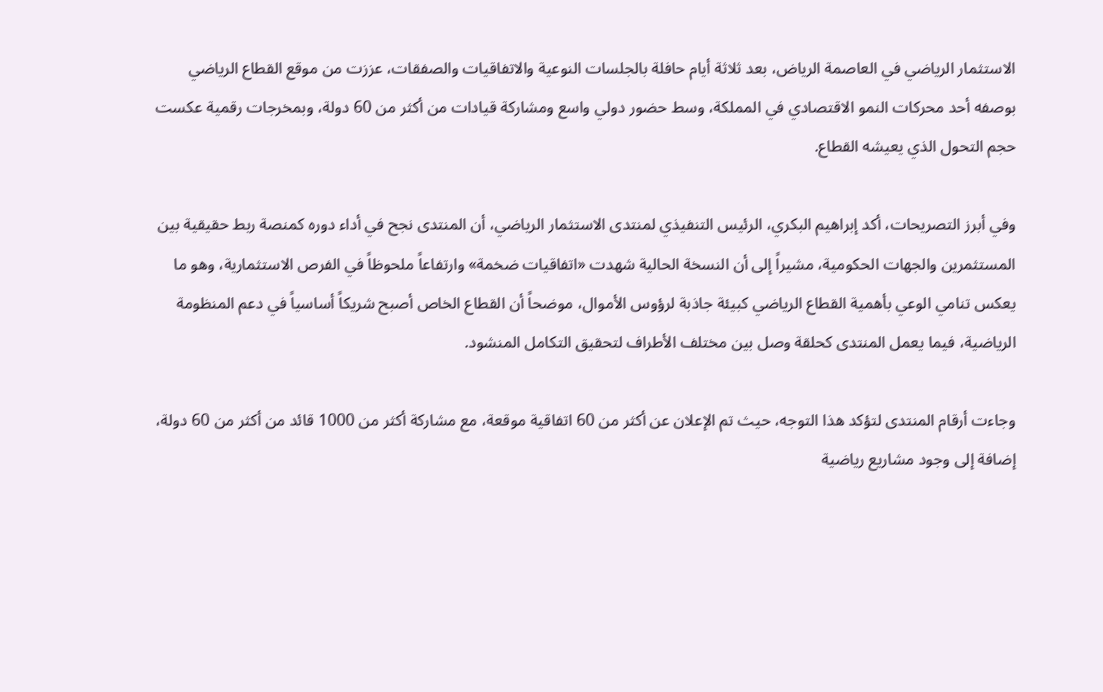الاستثمار الرياضي في العاصمة الرياض، بعد ثلاثة أيام حافلة بالجلسات النوعية والاتفاقيات والصفقات، عززت من موقع القطاع الرياضي بوصفه أحد محركات النمو الاقتصادي في المملكة، وسط حضور دولي واسع ومشاركة قيادات من أكثر من 60 دولة، وبمخرجات رقمية عكست حجم التحول الذي يعيشه القطاع.

وفي أبرز التصريحات، أكد إبراهيم البكري، الرئيس التنفيذي لمنتدى الاستثمار الرياضي، أن المنتدى نجح في أداء دوره كمنصة ربط حقيقية بين المستثمرين والجهات الحكومية، مشيراً إلى أن النسخة الحالية شهدت «اتفاقيات ضخمة» وارتفاعاً ملحوظاً في الفرص الاستثمارية، وهو ما يعكس تنامي الوعي بأهمية القطاع الرياضي كبيئة جاذبة لرؤوس الأموال، موضحاً أن القطاع الخاص أصبح شريكاً أساسياً في دعم المنظومة الرياضية، فيما يعمل المنتدى كحلقة وصل بين مختلف الأطراف لتحقيق التكامل المنشود.

وجاءت أرقام المنتدى لتؤكد هذا التوجه، حيث تم الإعلان عن أكثر من 60 اتفاقية موقعة، مع مشاركة أكثر من 1000 قائد من أكثر من 60 دولة، إضافة إلى وجود مشاريع رياضية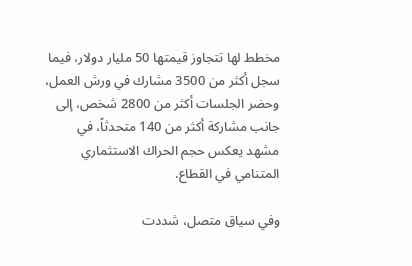مخطط لها تتجاوز قيمتها 50 مليار دولار، فيما سجل أكثر من 3500 مشارك في ورش العمل، وحضر الجلسات أكثر من 2800 شخص، إلى جانب مشاركة أكثر من 140 متحدثاً، في مشهد يعكس حجم الحراك الاستثماري المتنامي في القطاع.

وفي سياق متصل، شددت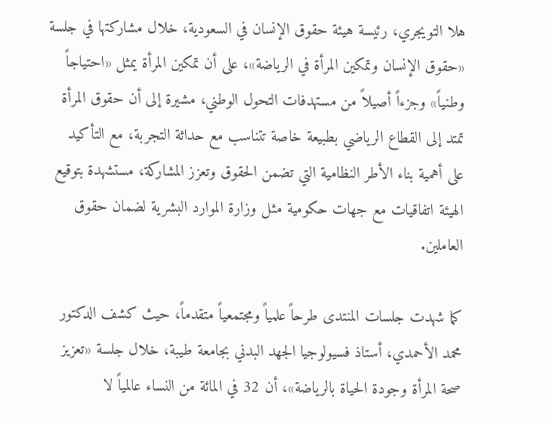هلا التويجري، رئيسة هيئة حقوق الإنسان في السعودية، خلال مشاركتها في جلسة «حقوق الإنسان وتمكين المرأة في الرياضة»، على أن تمكين المرأة يمثل «احتياجاً وطنياً» وجزءاً أصيلاً من مستهدفات التحول الوطني، مشيرة إلى أن حقوق المرأة تمتد إلى القطاع الرياضي بطبيعة خاصة تتناسب مع حداثة التجربة، مع التأكيد على أهمية بناء الأطر النظامية التي تضمن الحقوق وتعزز المشاركة، مستشهدة بتوقيع الهيئة اتفاقيات مع جهات حكومية مثل وزارة الموارد البشرية لضمان حقوق العاملين.

كما شهدت جلسات المنتدى طرحاً علمياً ومجتمعياً متقدماً، حيث كشف الدكتور محمد الأحمدي، أستاذ فسيولوجيا الجهد البدني بجامعة طيبة، خلال جلسة «تعزيز صحة المرأة وجودة الحياة بالرياضة»، أن 32 في المائة من النساء عالمياً لا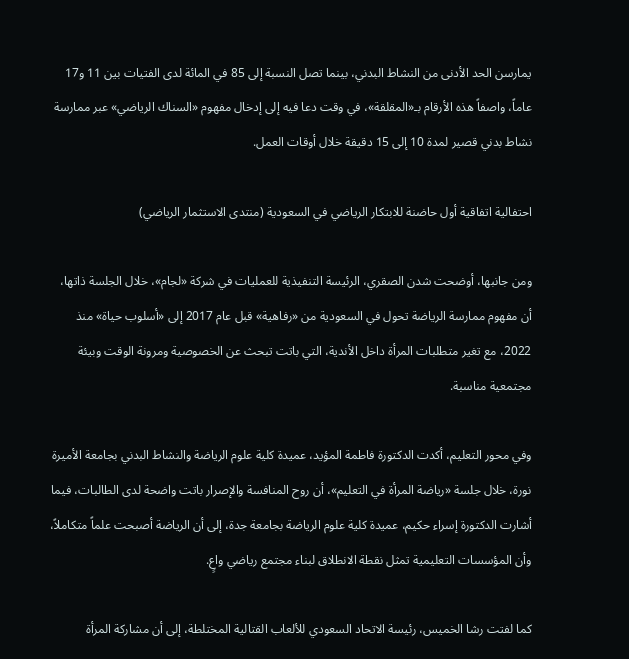يمارسن الحد الأدنى من النشاط البدني، بينما تصل النسبة إلى 85 في المائة لدى الفتيات بين 11 و17 عاماً، واصفاً هذه الأرقام بـ«المقلقة»، في وقت دعا فيه إلى إدخال مفهوم «السناك الرياضي» عبر ممارسة نشاط بدني قصير لمدة 10 إلى 15 دقيقة خلال أوقات العمل.

احتفالية اتفاقية أول حاضنة للابتكار الرياضي في السعودية (منتدى الاستثمار الرياضي)

ومن جانبها، أوضحت شدن الصقري، الرئيسة التنفيذية للعمليات في شركة «لجام»، خلال الجلسة ذاتها، أن مفهوم ممارسة الرياضة تحول في السعودية من «رفاهية» قبل عام 2017 إلى «أسلوب حياة» منذ 2022، مع تغير متطلبات المرأة داخل الأندية، التي باتت تبحث عن الخصوصية ومرونة الوقت وبيئة مجتمعية مناسبة.

وفي محور التعليم، أكدت الدكتورة فاطمة المؤيد، عميدة كلية علوم الرياضة والنشاط البدني بجامعة الأميرة نورة، خلال جلسة «رياضة المرأة في التعليم»، أن روح المنافسة والإصرار باتت واضحة لدى الطالبات، فيما أشارت الدكتورة إسراء حكيم، عميدة كلية علوم الرياضة بجامعة جدة، إلى أن الرياضة أصبحت علماً متكاملاً، وأن المؤسسات التعليمية تمثل نقطة الانطلاق لبناء مجتمع رياضي واعٍ.

كما لفتت رشا الخميس، رئيسة الاتحاد السعودي للألعاب القتالية المختلطة، إلى أن مشاركة المرأة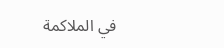في الملاكمة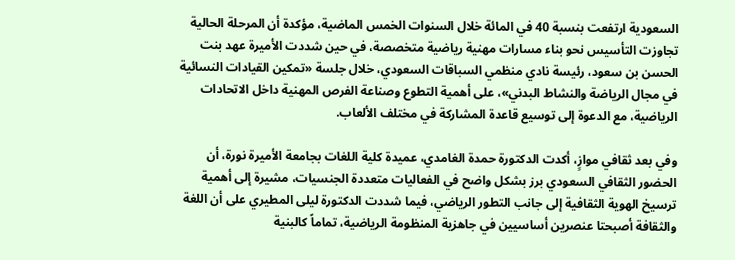السعودية ارتفعت بنسبة 40 في المائة خلال السنوات الخمس الماضية، مؤكدة أن المرحلة الحالية تجاوزت التأسيس نحو بناء مسارات مهنية رياضية متخصصة، في حين شددت الأميرة عهد بنت الحسن بن سعود، رئيسة نادي منظمي السباقات السعودي، خلال جلسة «تمكين القيادات النسائية في مجال الرياضة والنشاط البدني»، على أهمية التطوع وصناعة الفرص المهنية داخل الاتحادات الرياضية، مع الدعوة إلى توسيع قاعدة المشاركة في مختلف الألعاب.

وفي بعد ثقافي موازٍ، أكدت الدكتورة حمدة الغامدي، عميدة كلية اللغات بجامعة الأميرة نورة، أن الحضور الثقافي السعودي برز بشكل واضح في الفعاليات متعددة الجنسيات، مشيرة إلى أهمية ترسيخ الهوية الثقافية إلى جانب التطور الرياضي، فيما شددت الدكتورة ليلى المطيري على أن اللغة والثقافة أصبحتا عنصرين أساسيين في جاهزية المنظومة الرياضية، تماماً كالبنية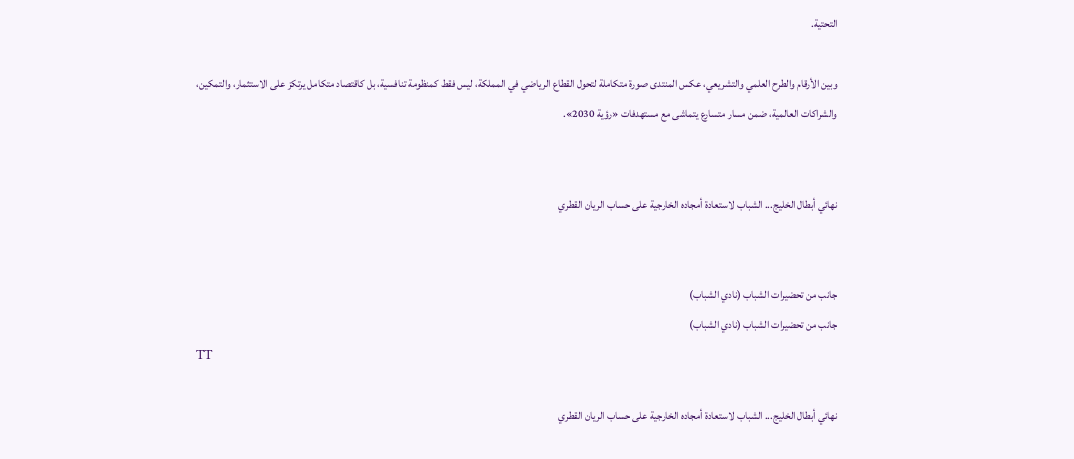التحتية.

وبين الأرقام والطرح العلمي والتشريعي، عكس المنتدى صورة متكاملة لتحول القطاع الرياضي في المملكة، ليس فقط كمنظومة تنافسية، بل كاقتصاد متكامل يرتكز على الاستثمار، والتمكين، والشراكات العالمية، ضمن مسار متسارع يتماشى مع مستهدفات «رؤية 2030».


نهائي أبطال الخليج... الشباب لاستعادة أمجاده الخارجية على حساب الريان القطري


جانب من تحضيرات الشباب (نادي الشباب)
جانب من تحضيرات الشباب (نادي الشباب)
TT

نهائي أبطال الخليج... الشباب لاستعادة أمجاده الخارجية على حساب الريان القطري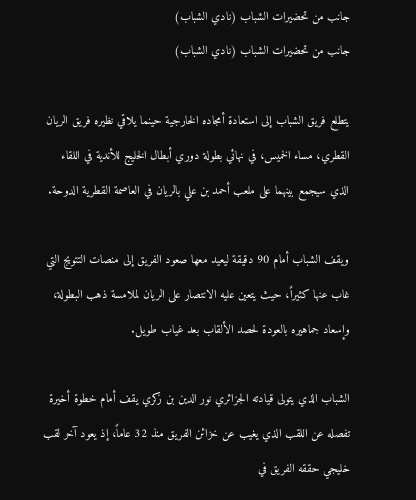جانب من تحضيرات الشباب (نادي الشباب)
جانب من تحضيرات الشباب (نادي الشباب)

يتطلع فريق الشباب إلى استعادة أمجاده الخارجية حينما يلاقي نظيره فريق الريان القطري، مساء الخميس، في نهائي بطولة دوري أبطال الخليج للأندية في اللقاء الذي سيجمع بينهما على ملعب أحمد بن علي بالريان في العاصمة القطرية الدوحة.

ويقف الشباب أمام 90 دقيقة ليعيد معها صعود الفريق إلى منصات التتويج التي غاب عنها كثيراً، حيث يتعين عليه الانتصار على الريان لملامسة ذهب البطولة، وإسعاد جماهيره بالعودة لحصد الألقاب بعد غياب طويل.

الشباب الذي يتولى قيادته الجزائري نور الدين بن زكري يقف أمام خطوة أخيرة تفصله عن اللقب الذي يغيب عن خزائن الفريق منذ 32 عاماً، إذ يعود آخر لقب خليجي حققه الفريق في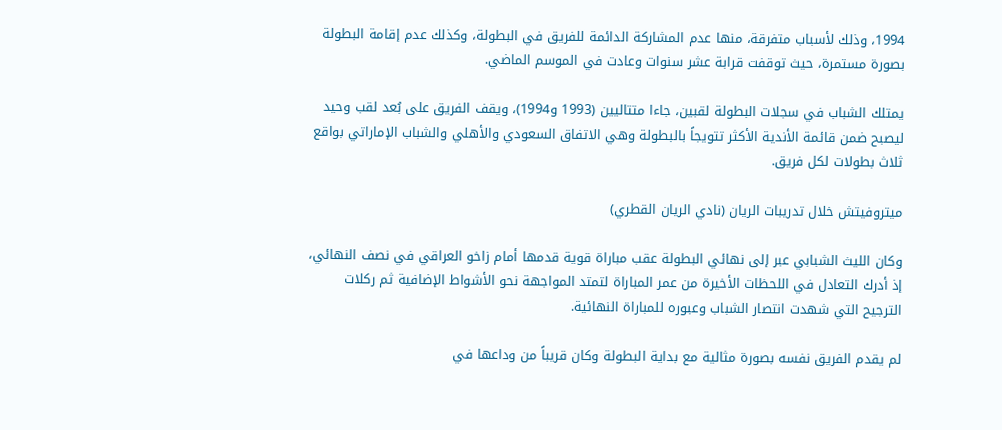1994، وذلك لأسباب متفرقة، منها عدم المشاركة الدائمة للفريق في البطولة، وكذلك عدم إقامة البطولة بصورة مستمرة، حيث توقفت قرابة عشر سنوات وعادت في الموسم الماضي.

يمتلك الشباب في سجلات البطولة لقبين، جاءا متتاليين (1993 و1994)، ويقف الفريق على بُعد لقب وحيد ليصبح ضمن قائمة الأندية الأكثر تتويجاً بالبطولة وهي الاتفاق السعودي والأهلي والشباب الإماراتي بواقع ثلاث بطولات لكل فريق.

ميتروفيتش خلال تدريبات الريان (نادي الريان القطري)

وكان الليث الشبابي عبر إلى نهائي البطولة عقب مباراة قوية قدمها أمام زاخو العراقي في نصف النهائي، إذ أدرك التعادل في اللحظات الأخيرة من عمر المباراة لتمتد المواجهة نحو الأشواط الإضافية ثم ركلات الترجيح التي شهدت انتصار الشباب وعبوره للمباراة النهائية.

لم يقدم الفريق نفسه بصورة مثالية مع بداية البطولة وكان قريباً من وداعها في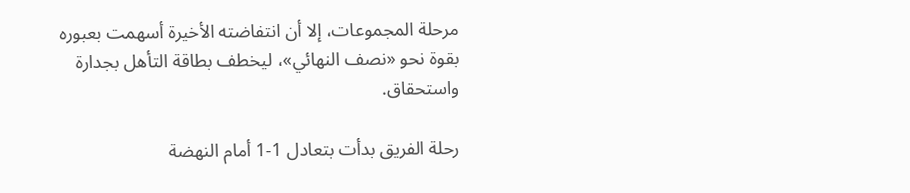مرحلة المجموعات، إلا أن انتفاضته الأخيرة أسهمت بعبوره بقوة نحو «نصف النهائي»، ليخطف بطاقة التأهل بجدارة واستحقاق.

رحلة الفريق بدأت بتعادل 1-1 أمام النهضة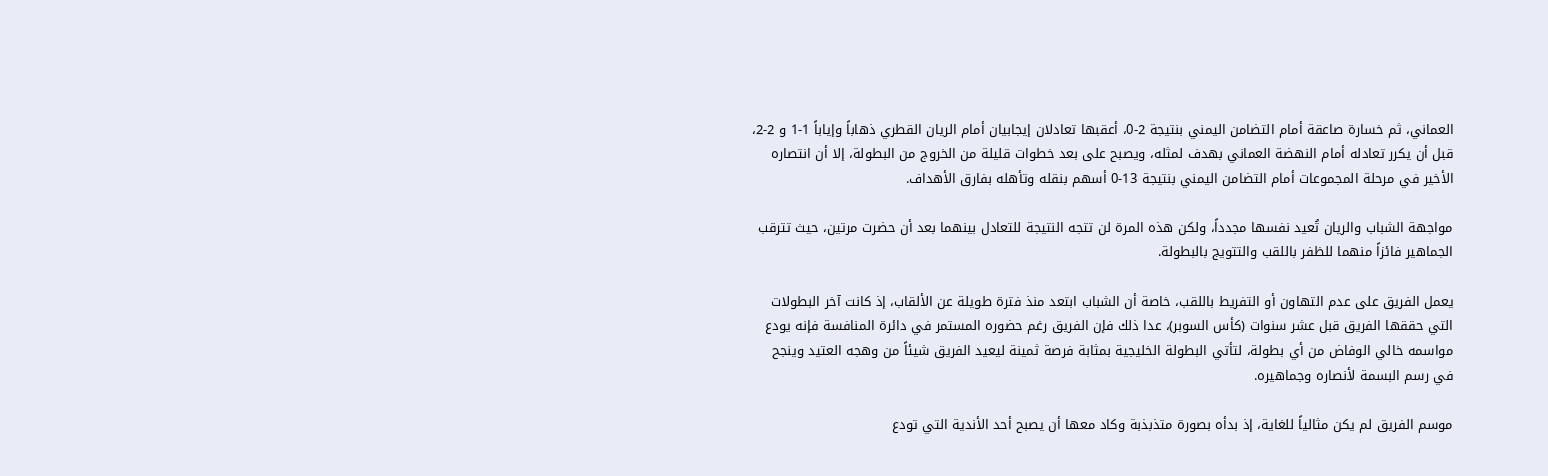العماني، ثم خسارة صاعقة أمام التضامن اليمني بنتيجة 2-0، أعقبها تعادلان إيجابيان أمام الريان القطري ذهاباً وإياباً 1-1 و 2-2، قبل أن يكرر تعادله أمام النهضة العماني بهدف لمثله، ويصبح على بعد خطوات قليلة من الخروج من البطولة، إلا أن انتصاره الأخير في مرحلة المجموعات أمام التضامن اليمني بنتيجة 13-0 أسهم بنقله وتأهله بفارق الأهداف.

مواجهة الشباب والريان تُعيد نفسها مجدداً، ولكن هذه المرة لن تتجه النتيجة للتعادل بينهما بعد أن حضرت مرتين، حيث تترقب الجماهير فائزاً منهما للظفر باللقب والتتويج بالبطولة.

يعمل الفريق على عدم التهاون أو التفريط باللقب، خاصة أن الشباب ابتعد منذ فترة طويلة عن الألقاب، إذ كانت آخر البطولات التي حققها الفريق قبل عشر سنوات (كأس السوبر)، عدا ذلك فإن الفريق رغم حضوره المستمر في دائرة المنافسة فإنه يودع مواسمه خالي الوفاض من أي بطولة، لتأتي البطولة الخليجية بمثابة فرصة ثمينة ليعيد الفريق شيئاً من وهجه العتيد وينجح في رسم البسمة لأنصاره وجماهيره.

موسم الفريق لم يكن مثالياً للغاية، إذ بدأه بصورة متذبذبة وكاد معها أن يصبح أحد الأندية التي تودع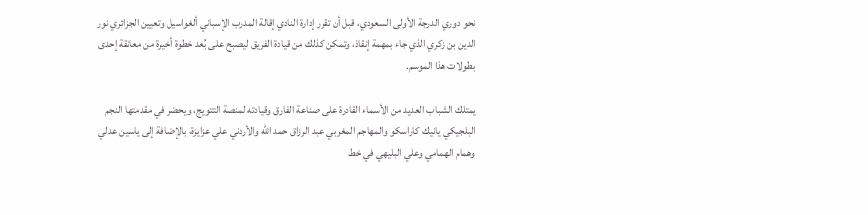نحو دوري الدرجة الأولى السعودي، قبل أن تقرر إدارة النادي إقالة المدرب الإسباني ألغواسيل وتعيين الجزائري نور الدين بن زكري الذي جاء بمهمة إنقاذ، وتمكن كذلك من قيادة الفريق ليصبح على بُعد خطوة أخيرة من معانقة إحدى بطولات هذا الموسم.

يمتلك الشباب العديد من الأسماء القادرة على صناعة الفارق وقيادته لمنصة التتويج، ويحضر في مقدمتها النجم البلجيكي يانيك كاراسكو والمهاجم المغربي عبد الرزاق حمد الله والأردني علي عزايزة، بالإضافة إلى ياسين عدلي وهمام الهمامي وعلي البليهي في خط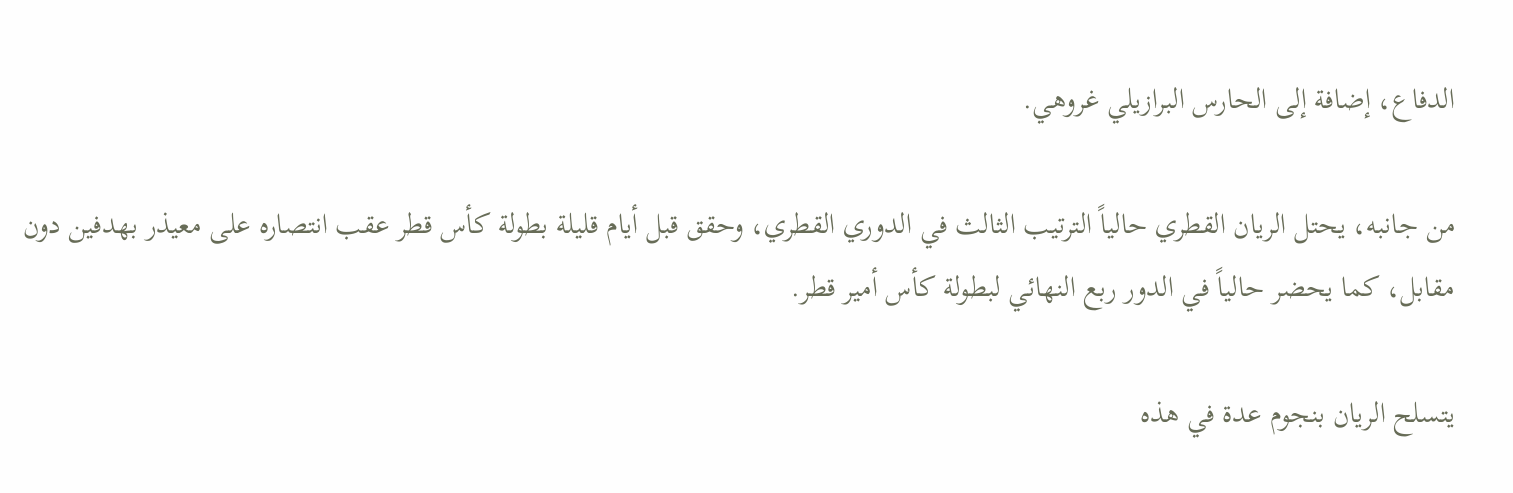الدفاع، إضافة إلى الحارس البرازيلي غروهي.

من جانبه، يحتل الريان القطري حالياً الترتيب الثالث في الدوري القطري، وحقق قبل أيام قليلة بطولة كأس قطر عقب انتصاره على معيذر بهدفين دون مقابل، كما يحضر حالياً في الدور ربع النهائي لبطولة كأس أمير قطر.

يتسلح الريان بنجوم عدة في هذه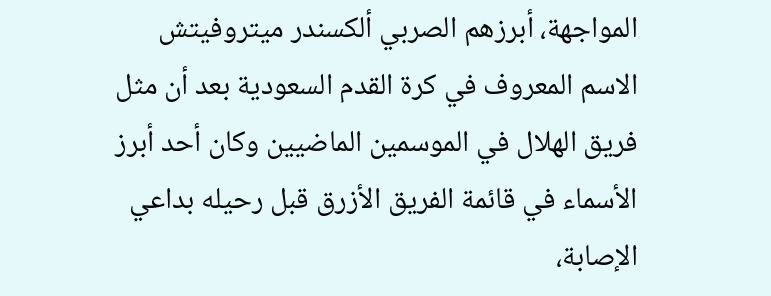المواجهة، أبرزهم الصربي ألكسندر ميتروفيتش الاسم المعروف في كرة القدم السعودية بعد أن مثل فريق الهلال في الموسمين الماضيين وكان أحد أبرز الأسماء في قائمة الفريق الأزرق قبل رحيله بداعي الإصابة،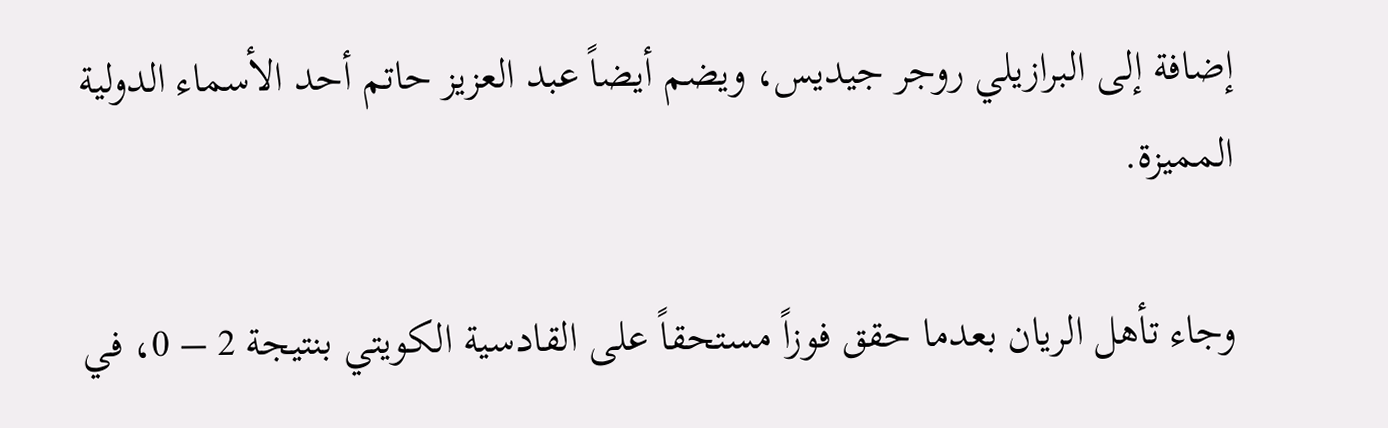إضافة إلى البرازيلي روجر جيديس، ويضم أيضاً عبد العزيز حاتم أحد الأسماء الدولية المميزة.

وجاء تأهل الريان بعدما حقق فوزاً مستحقاً على القادسية الكويتي بنتيجة 2 – 0، في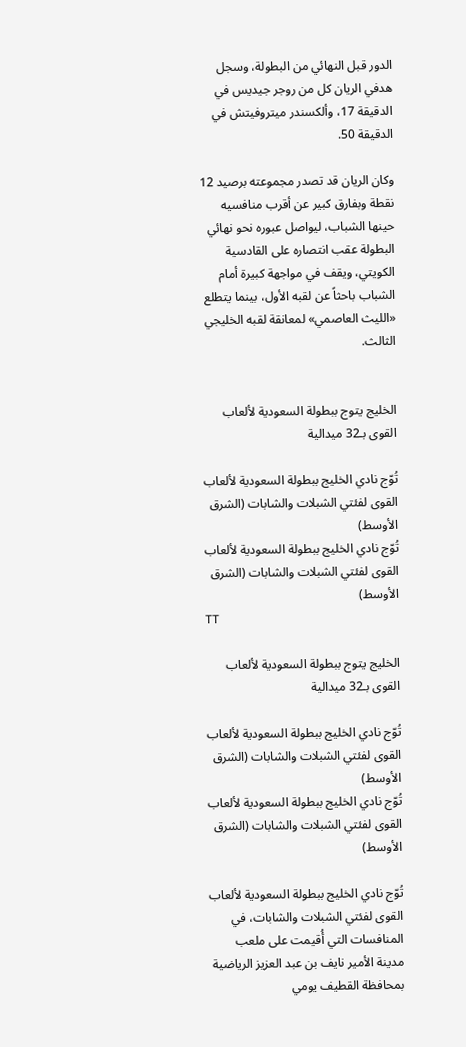الدور قبل النهائي من البطولة، وسجل هدفي الريان كل من روجر جيديس في الدقيقة 17، وألكسندر ميتروفيتش في الدقيقة 50.

وكان الريان قد تصدر مجموعته برصيد 12 نقطة وبفارق كبير عن أقرب منافسيه حينها الشباب، ليواصل عبوره نحو نهائي البطولة عقب انتصاره على القادسية الكويتي، ويقف في مواجهة كبيرة أمام الشباب باحثاً عن لقبه الأول، بينما يتطلع «الليث العاصمي» لمعانقة لقبه الخليجي الثالث.


الخليج يتوج ببطولة السعودية لألعاب القوى بـ32 ميدالية

تُوّج نادي الخليج ببطولة السعودية لألعاب القوى لفئتي الشبلات والشابات (الشرق الأوسط)
تُوّج نادي الخليج ببطولة السعودية لألعاب القوى لفئتي الشبلات والشابات (الشرق الأوسط)
TT

الخليج يتوج ببطولة السعودية لألعاب القوى بـ32 ميدالية

تُوّج نادي الخليج ببطولة السعودية لألعاب القوى لفئتي الشبلات والشابات (الشرق الأوسط)
تُوّج نادي الخليج ببطولة السعودية لألعاب القوى لفئتي الشبلات والشابات (الشرق الأوسط)

تُوّج نادي الخليج ببطولة السعودية لألعاب القوى لفئتي الشبلات والشابات، في المنافسات التي أُقيمت على ملعب مدينة الأمير نايف بن عبد العزيز الرياضية بمحافظة القطيف يومي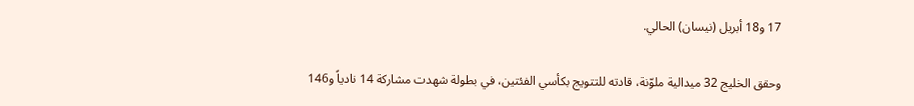17 و18 أبريل (نيسان) الحالي.

وحقق الخليج 32 ميدالية ملوّنة، قادته للتتويج بكأسي الفئتين، في بطولة شهدت مشاركة 14 نادياً و146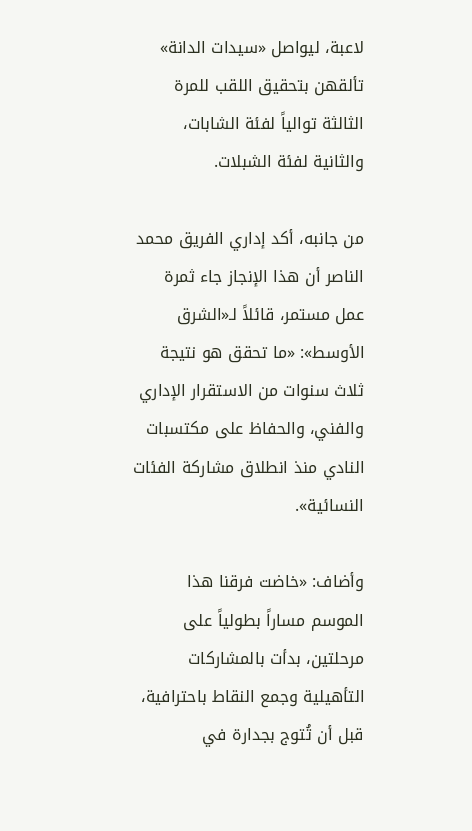لاعبة، ليواصل «سيدات الدانة» تألقهن بتحقيق اللقب للمرة الثالثة توالياً لفئة الشابات، والثانية لفئة الشبلات.

من جانبه، أكد إداري الفريق محمد الناصر أن هذا الإنجاز جاء ثمرة عمل مستمر، قائلاً لـ«الشرق الأوسط»: «ما تحقق هو نتيجة ثلاث سنوات من الاستقرار الإداري والفني، والحفاظ على مكتسبات النادي منذ انطلاق مشاركة الفئات النسائية».

وأضاف: «خاضت فرقنا هذا الموسم مساراً بطولياً على مرحلتين، بدأت بالمشاركات التأهيلية وجمع النقاط باحترافية، قبل أن تُتوج بجدارة في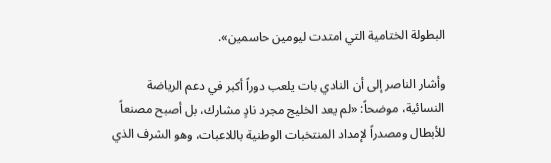البطولة الختامية التي امتدت ليومين حاسمين».

وأشار الناصر إلى أن النادي بات يلعب دوراً أكبر في دعم الرياضة النسائية، موضحاً: «لم يعد الخليج مجرد نادٍ مشارك، بل أصبح مصنعاً للأبطال ومصدراً لإمداد المنتخبات الوطنية باللاعبات، وهو الشرف الذي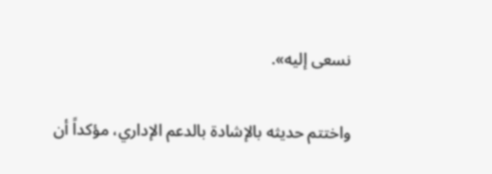نسعى إليه».

واختتم حديثه بالإشادة بالدعم الإداري، مؤكداً أن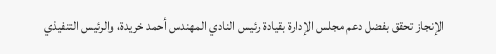الإنجاز تحقق بفضل دعم مجلس الإدارة بقيادة رئيس النادي المهندس أحمد خريدة، والرئيس التنفيذي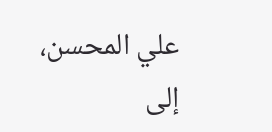علي المحسن، إلى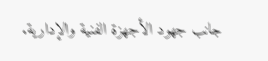جانب جهود الأجهزة الفنية والإدارية.